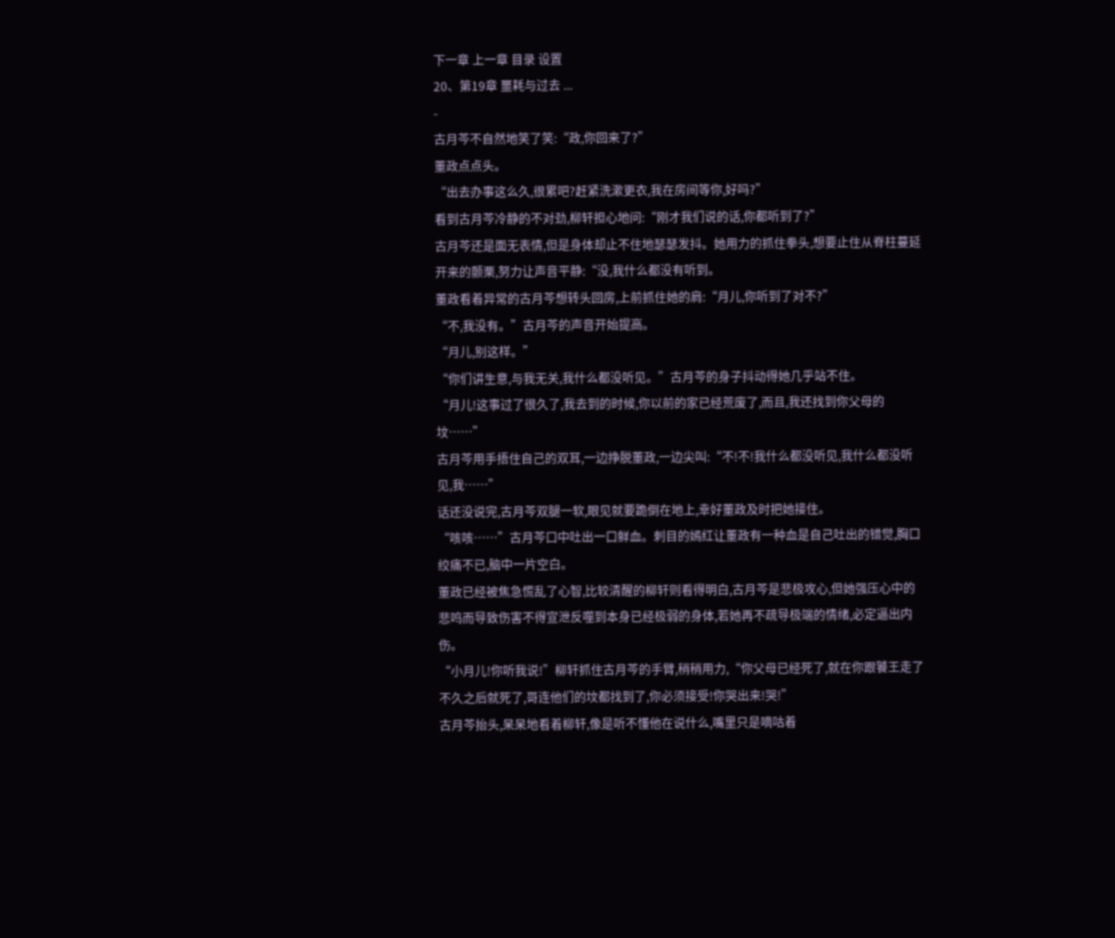下一章 上一章 目录 设置
20、第19章 噩耗与过去 ...
-
古月芩不自然地笑了笑:“政,你回来了?”
董政点点头。
“出去办事这么久,很累吧?赶紧洗漱更衣,我在房间等你,好吗?”
看到古月芩冷静的不对劲,柳轩担心地问:“刚才我们说的话,你都听到了?”
古月芩还是面无表情,但是身体却止不住地瑟瑟发抖。她用力的抓住拳头,想要止住从脊柱蔓延开来的颤栗,努力让声音平静:“没,我什么都没有听到。
董政看着异常的古月芩想转头回房,上前抓住她的肩:“月儿,你听到了对不?”
“不,我没有。”古月芩的声音开始提高。
“月儿,别这样。”
“你们讲生意,与我无关,我什么都没听见。”古月芩的身子抖动得她几乎站不住。
“月儿!这事过了很久了,我去到的时候,你以前的家已经荒废了,而且,我还找到你父母的坟……”
古月芩用手捂住自己的双耳,一边挣脱董政,一边尖叫:“不!不!我什么都没听见,我什么都没听见,我……”
话还没说完,古月芩双腿一软,眼见就要跪倒在地上,幸好董政及时把她接住。
“咳咳……”古月芩口中吐出一口鲜血。刺目的嫣红让董政有一种血是自己吐出的错觉,胸口绞痛不已,脑中一片空白。
董政已经被焦急慌乱了心智,比较清醒的柳轩则看得明白,古月芩是悲极攻心,但她强压心中的悲鸣而导致伤害不得宣泄反噬到本身已经极弱的身体,若她再不疏导极端的情绪,必定逼出内伤。
“小月儿!你听我说!”柳轩抓住古月芩的手臂,稍稍用力,“你父母已经死了,就在你跟饕王走了不久之后就死了,哥连他们的坟都找到了,你必须接受!你哭出来!哭!”
古月芩抬头,呆呆地看着柳轩,像是听不懂他在说什么,嘴里只是嘀咕着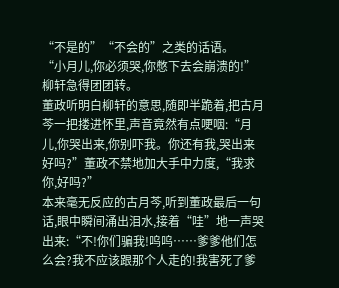“不是的”“不会的”之类的话语。
“小月儿,你必须哭,你憋下去会崩溃的!”柳轩急得团团转。
董政听明白柳轩的意思,随即半跪着,把古月芩一把搂进怀里,声音竟然有点哽咽:“月儿,你哭出来,你别吓我。你还有我,哭出来好吗?”董政不禁地加大手中力度,“我求你,好吗?”
本来毫无反应的古月芩,听到董政最后一句话,眼中瞬间涌出泪水,接着“哇”地一声哭出来:“不!你们骗我!呜呜……爹爹他们怎么会?我不应该跟那个人走的!我害死了爹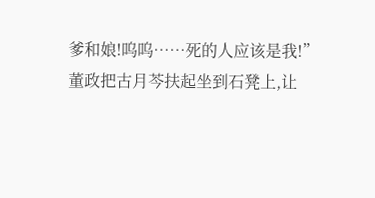爹和娘!呜呜……死的人应该是我!”
董政把古月芩扶起坐到石凳上,让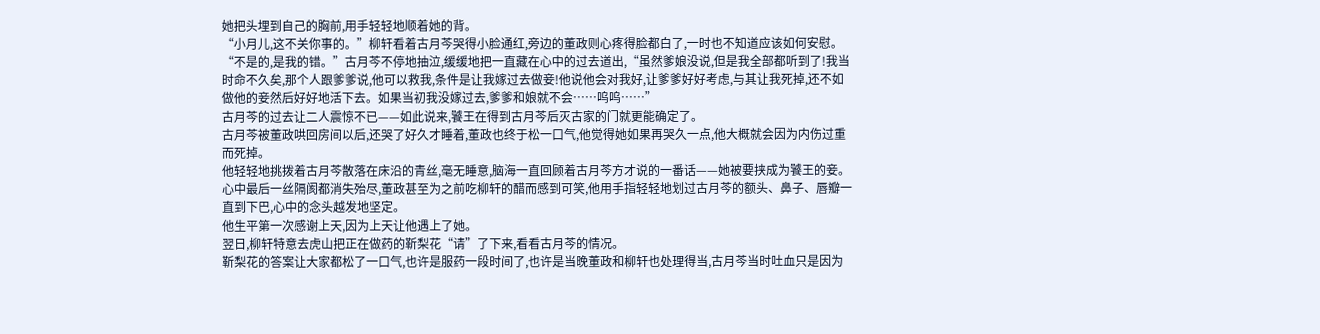她把头埋到自己的胸前,用手轻轻地顺着她的背。
“小月儿,这不关你事的。”柳轩看着古月芩哭得小脸通红,旁边的董政则心疼得脸都白了,一时也不知道应该如何安慰。
“不是的,是我的错。”古月芩不停地抽泣,缓缓地把一直藏在心中的过去道出,“虽然爹娘没说,但是我全部都听到了!我当时命不久矣,那个人跟爹爹说,他可以救我,条件是让我嫁过去做妾!他说他会对我好,让爹爹好好考虑,与其让我死掉,还不如做他的妾然后好好地活下去。如果当初我没嫁过去,爹爹和娘就不会……呜呜……”
古月芩的过去让二人震惊不已——如此说来,饕王在得到古月芩后灭古家的门就更能确定了。
古月芩被董政哄回房间以后,还哭了好久才睡着,董政也终于松一口气,他觉得她如果再哭久一点,他大概就会因为内伤过重而死掉。
他轻轻地挑拨着古月芩散落在床沿的青丝,毫无睡意,脑海一直回顾着古月芩方才说的一番话——她被要挟成为饕王的妾。
心中最后一丝隔阂都消失殆尽,董政甚至为之前吃柳轩的醋而感到可笑,他用手指轻轻地划过古月芩的额头、鼻子、唇瓣一直到下巴,心中的念头越发地坚定。
他生平第一次感谢上天,因为上天让他遇上了她。
翌日,柳轩特意去虎山把正在做药的靳梨花“请”了下来,看看古月芩的情况。
靳梨花的答案让大家都松了一口气,也许是服药一段时间了,也许是当晚董政和柳轩也处理得当,古月芩当时吐血只是因为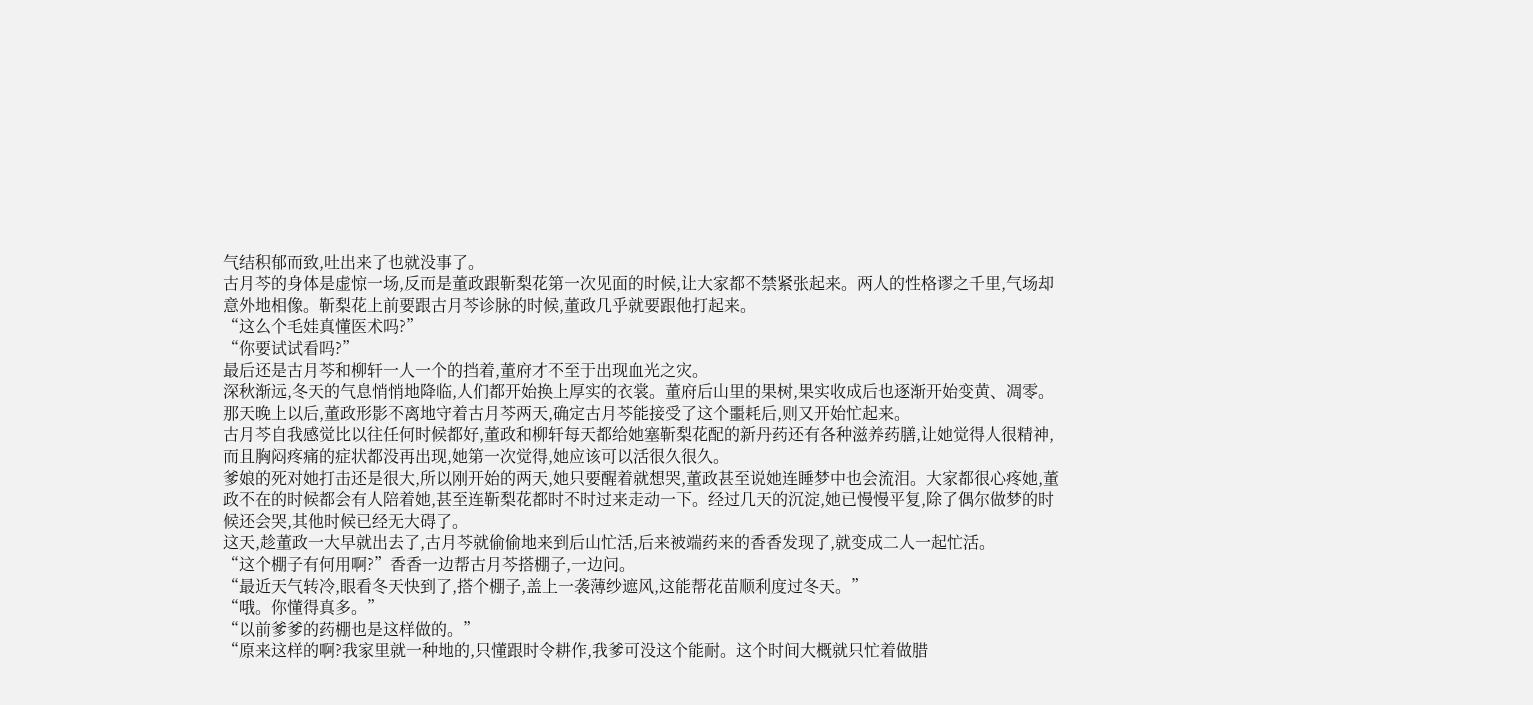气结积郁而致,吐出来了也就没事了。
古月芩的身体是虚惊一场,反而是董政跟靳梨花第一次见面的时候,让大家都不禁紧张起来。两人的性格谬之千里,气场却意外地相像。靳梨花上前要跟古月芩诊脉的时候,董政几乎就要跟他打起来。
“这么个毛娃真懂医术吗?”
“你要试试看吗?”
最后还是古月芩和柳轩一人一个的挡着,董府才不至于出现血光之灾。
深秋渐远,冬天的气息悄悄地降临,人们都开始换上厚实的衣裳。董府后山里的果树,果实收成后也逐渐开始变黄、凋零。
那天晚上以后,董政形影不离地守着古月芩两天,确定古月芩能接受了这个噩耗后,则又开始忙起来。
古月芩自我感觉比以往任何时候都好,董政和柳轩每天都给她塞靳梨花配的新丹药还有各种滋养药膳,让她觉得人很精神,而且胸闷疼痛的症状都没再出现,她第一次觉得,她应该可以活很久很久。
爹娘的死对她打击还是很大,所以刚开始的两天,她只要醒着就想哭,董政甚至说她连睡梦中也会流泪。大家都很心疼她,董政不在的时候都会有人陪着她,甚至连靳梨花都时不时过来走动一下。经过几天的沉淀,她已慢慢平复,除了偶尔做梦的时候还会哭,其他时候已经无大碍了。
这天,趁董政一大早就出去了,古月芩就偷偷地来到后山忙活,后来被端药来的香香发现了,就变成二人一起忙活。
“这个棚子有何用啊?”香香一边帮古月芩搭棚子,一边问。
“最近天气转冷,眼看冬天快到了,搭个棚子,盖上一袭薄纱遮风,这能帮花苗顺利度过冬天。”
“哦。你懂得真多。”
“以前爹爹的药棚也是这样做的。”
“原来这样的啊?我家里就一种地的,只懂跟时令耕作,我爹可没这个能耐。这个时间大概就只忙着做腊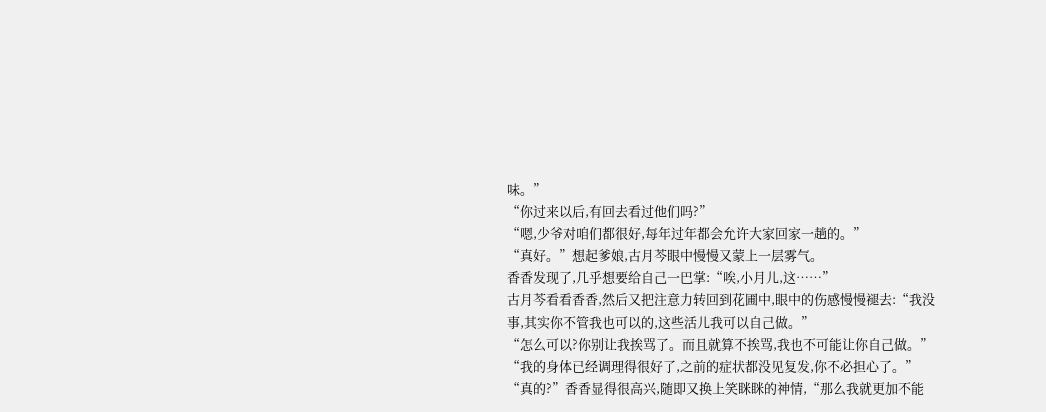味。”
“你过来以后,有回去看过他们吗?”
“嗯,少爷对咱们都很好,每年过年都会允许大家回家一趟的。”
“真好。”想起爹娘,古月芩眼中慢慢又蒙上一层雾气。
香香发现了,几乎想要给自己一巴掌:“唉,小月儿,这……”
古月芩看看香香,然后又把注意力转回到花圃中,眼中的伤感慢慢褪去:“我没事,其实你不管我也可以的,这些活儿我可以自己做。”
“怎么可以?你别让我挨骂了。而且就算不挨骂,我也不可能让你自己做。”
“我的身体已经调理得很好了,之前的症状都没见复发,你不必担心了。”
“真的?”香香显得很高兴,随即又换上笑眯眯的神情,“那么我就更加不能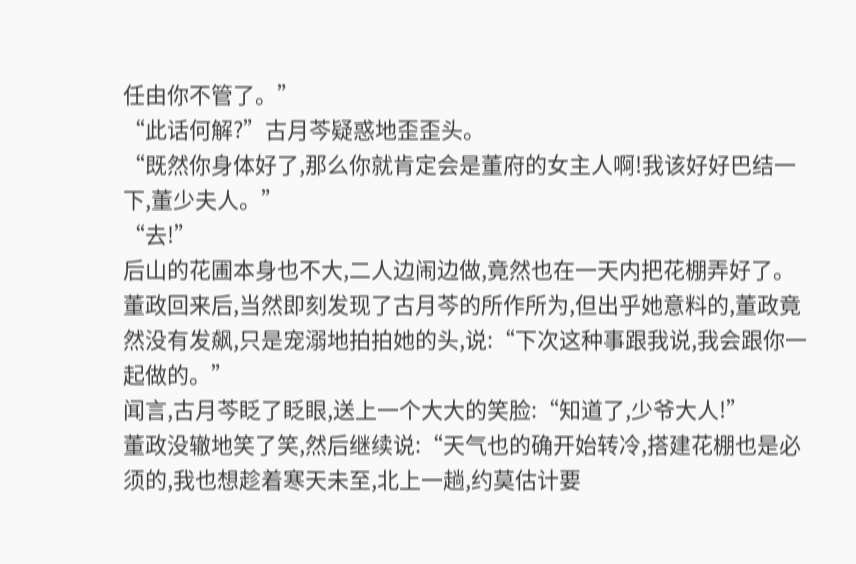任由你不管了。”
“此话何解?”古月芩疑惑地歪歪头。
“既然你身体好了,那么你就肯定会是董府的女主人啊!我该好好巴结一下,董少夫人。”
“去!”
后山的花圃本身也不大,二人边闹边做,竟然也在一天内把花棚弄好了。
董政回来后,当然即刻发现了古月芩的所作所为,但出乎她意料的,董政竟然没有发飙,只是宠溺地拍拍她的头,说:“下次这种事跟我说,我会跟你一起做的。”
闻言,古月芩眨了眨眼,送上一个大大的笑脸:“知道了,少爷大人!”
董政没辙地笑了笑,然后继续说:“天气也的确开始转冷,搭建花棚也是必须的,我也想趁着寒天未至,北上一趟,约莫估计要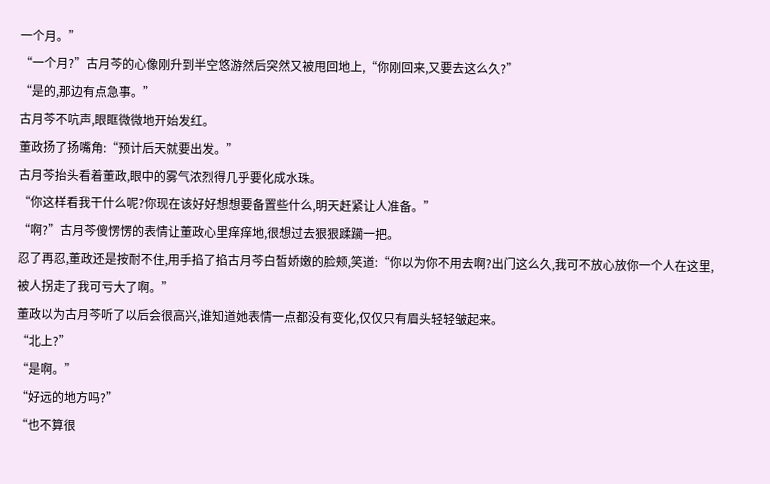一个月。”
“一个月?”古月芩的心像刚升到半空悠游然后突然又被甩回地上,“你刚回来,又要去这么久?”
“是的,那边有点急事。”
古月芩不吭声,眼眶微微地开始发红。
董政扬了扬嘴角:“预计后天就要出发。”
古月芩抬头看着董政,眼中的雾气浓烈得几乎要化成水珠。
“你这样看我干什么呢?你现在该好好想想要备置些什么,明天赶紧让人准备。”
“啊?”古月芩傻愣愣的表情让董政心里痒痒地,很想过去狠狠蹂躏一把。
忍了再忍,董政还是按耐不住,用手掐了掐古月芩白皙娇嫩的脸颊,笑道:“你以为你不用去啊?出门这么久,我可不放心放你一个人在这里,被人拐走了我可亏大了啊。”
董政以为古月芩听了以后会很高兴,谁知道她表情一点都没有变化,仅仅只有眉头轻轻皱起来。
“北上?”
“是啊。”
“好远的地方吗?”
“也不算很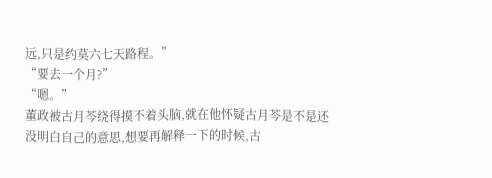远,只是约莫六七天路程。”
“要去一个月?”
“嗯。”
董政被古月芩绕得摸不着头脑,就在他怀疑古月芩是不是还没明白自己的意思,想要再解释一下的时候,古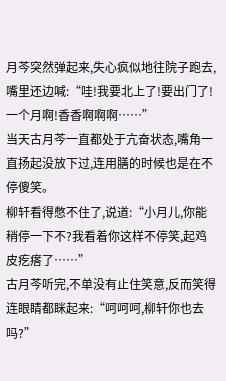月芩突然弹起来,失心疯似地往院子跑去,嘴里还边喊:“哇!我要北上了!要出门了!一个月啊!香香啊啊啊……”
当天古月芩一直都处于亢奋状态,嘴角一直扬起没放下过,连用膳的时候也是在不停傻笑。
柳轩看得憋不住了,说道:“小月儿,你能稍停一下不?我看着你这样不停笑,起鸡皮疙瘩了……”
古月芩听完,不单没有止住笑意,反而笑得连眼睛都眯起来:“呵呵呵,柳轩你也去吗?”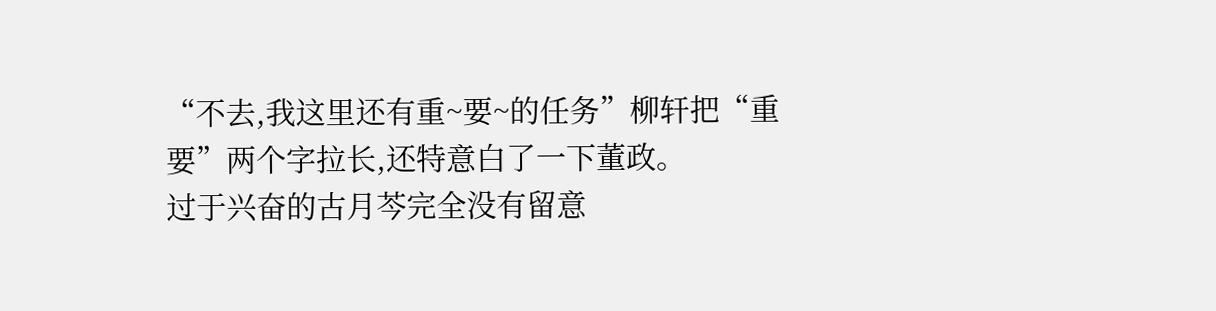“不去,我这里还有重~要~的任务”柳轩把“重要”两个字拉长,还特意白了一下董政。
过于兴奋的古月芩完全没有留意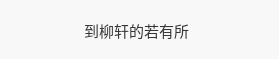到柳轩的若有所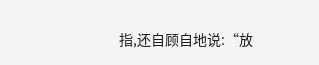指,还自顾自地说:“放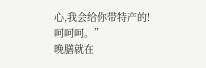心,我会给你带特产的!呵呵呵。”
晚膳就在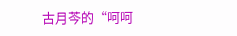古月芩的“呵呵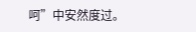呵”中安然度过。